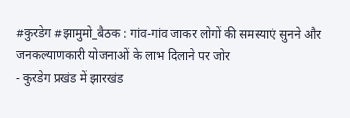#कुरडेग #झामुमो_बैठक : गांव-गांव जाकर लोगों की समस्याएं सुनने और जनकल्याणकारी योजनाओं के लाभ दिलाने पर जोर
- कुरडेग प्रखंड में झारखंड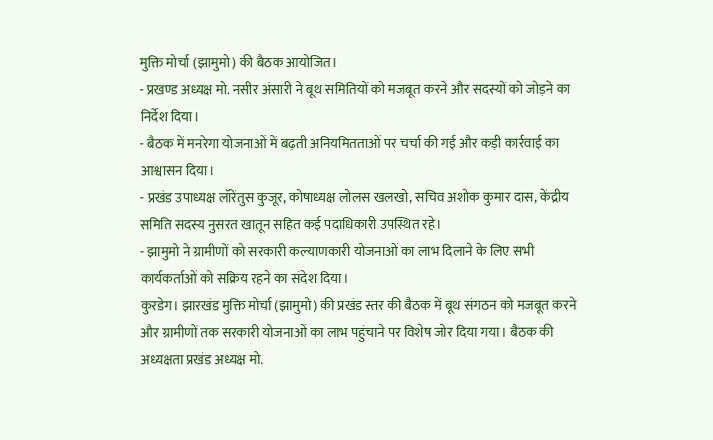मुक्ति मोर्चा (झामुमो) की बैठक आयोजित।
- प्रखण्ड अध्यक्ष मो. नसीर अंसारी ने बूथ समितियों को मजबूत करने और सदस्यों को जोड़ने का निर्देश दिया।
- बैठक में मनरेगा योजनाओं में बढ़ती अनियमितताओं पर चर्चा की गई और कड़ी कार्रवाई का आश्वासन दिया।
- प्रखंड उपाध्यक्ष लॉरेंतुस कुजूर, कोषाध्यक्ष लोलस खलखो, सचिव अशोक कुमार दास, केंद्रीय समिति सदस्य नुसरत खातून सहित कई पदाधिकारी उपस्थित रहे।
- झामुमो ने ग्रामीणों को सरकारी कल्याणकारी योजनाओं का लाभ दिलाने के लिए सभी कार्यकर्ताओं को सक्रिय रहने का संदेश दिया।
कुरडेग। झारखंड मुक्ति मोर्चा (झामुमो) की प्रखंड स्तर की बैठक में बूथ संगठन को मजबूत करने और ग्रामीणों तक सरकारी योजनाओं का लाभ पहुंचाने पर विशेष जोर दिया गया। बैठक की अध्यक्षता प्रखंड अध्यक्ष मो.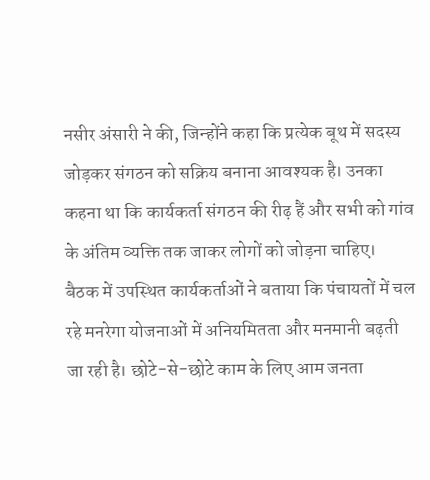नसीर अंसारी ने की, जिन्होंने कहा कि प्रत्येक बूथ में सदस्य जोड़कर संगठन को सक्रिय बनाना आवश्यक है। उनका कहना था कि कार्यकर्ता संगठन की रीढ़ हैं और सभी को गांव के अंतिम व्यक्ति तक जाकर लोगों को जोड़ना चाहिए।
बैठक में उपस्थित कार्यकर्ताओं ने बताया कि पंचायतों में चल रहे मनरेगा योजनाओं में अनियमितता और मनमानी बढ़ती जा रही है। छोटे-से-छोटे काम के लिए आम जनता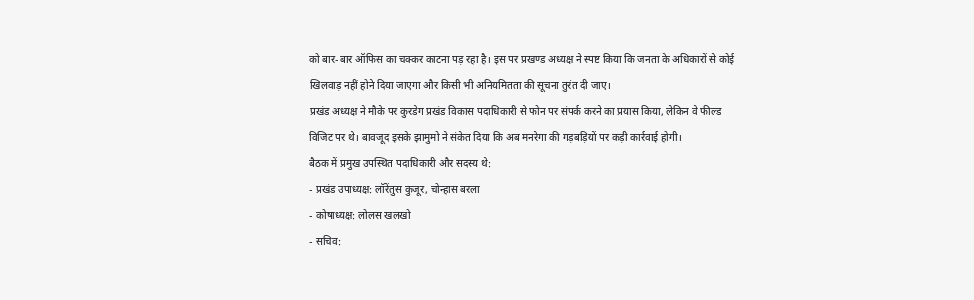को बार-बार ऑफिस का चक्कर काटना पड़ रहा है। इस पर प्रखण्ड अध्यक्ष ने स्पष्ट किया कि जनता के अधिकारों से कोई खिलवाड़ नहीं होने दिया जाएगा और किसी भी अनियमितता की सूचना तुरंत दी जाए।
प्रखंड अध्यक्ष ने मौके पर कुरडेग प्रखंड विकास पदाधिकारी से फोन पर संपर्क करने का प्रयास किया, लेकिन वे फील्ड विजिट पर थे। बावजूद इसके झामुमो ने संकेत दिया कि अब मनरेगा की गड़बड़ियों पर कड़ी कार्रवाई होगी।
बैठक में प्रमुख उपस्थित पदाधिकारी और सदस्य थे:
- प्रखंड उपाध्यक्ष: लॉरेंतुस कुजूर, चोन्हास बरला
- कोषाध्यक्ष: लोलस खलखो
- सचिव: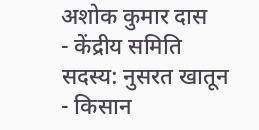अशोक कुमार दास
- केंद्रीय समिति सदस्य: नुसरत खातून
- किसान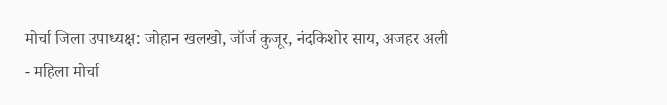मोर्चा जिला उपाध्यक्ष: जोहान खलखो, जॉर्ज कुजूर, नंदकिशोर साय, अजहर अली
- महिला मोर्चा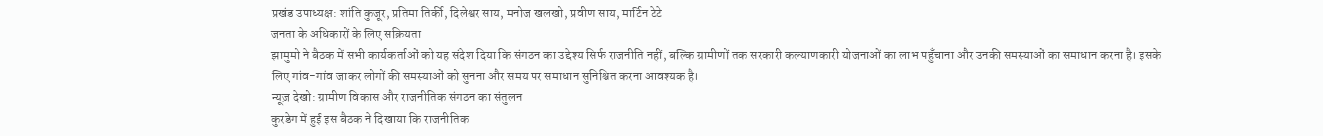प्रखंड उपाध्यक्ष: शांति कुजूर, प्रतिमा तिर्की, दिलेश्वर साय, मनोज खलखो, प्रवीण साय, मार्टिन टेटे
जनता के अधिकारों के लिए सक्रियता
झामुमो ने बैठक में सभी कार्यकर्ताओं को यह संदेश दिया कि संगठन का उद्देश्य सिर्फ राजनीति नहीं, बल्कि ग्रामीणों तक सरकारी कल्याणकारी योजनाओं का लाभ पहुँचाना और उनकी समस्याओं का समाधान करना है। इसके लिए गांव-गांव जाकर लोगों की समस्याओं को सुनना और समय पर समाधान सुनिश्चित करना आवश्यक है।
न्यूज़ देखो: ग्रामीण विकास और राजनीतिक संगठन का संतुलन
कुरडेग में हुई इस बैठक ने दिखाया कि राजनीतिक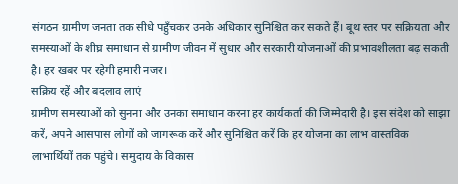संगठन ग्रामीण जनता तक सीधे पहुँचकर उनके अधिकार सुनिश्चित कर सकते हैं। बूथ स्तर पर सक्रियता और समस्याओं के शीघ्र समाधान से ग्रामीण जीवन में सुधार और सरकारी योजनाओं की प्रभावशीलता बढ़ सकती है। हर खबर पर रहेगी हमारी नजर।
सक्रिय रहें और बदलाव लाएं
ग्रामीण समस्याओं को सुनना और उनका समाधान करना हर कार्यकर्ता की जिम्मेदारी है। इस संदेश को साझा करें, अपने आसपास लोगों को जागरूक करें और सुनिश्चित करें कि हर योजना का लाभ वास्तविक लाभार्थियों तक पहुंचे। समुदाय के विकास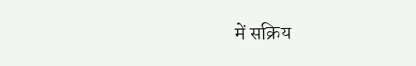में सक्रिय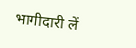भागीदारी लें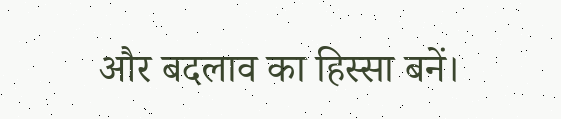और बदलाव का हिस्सा बनें।